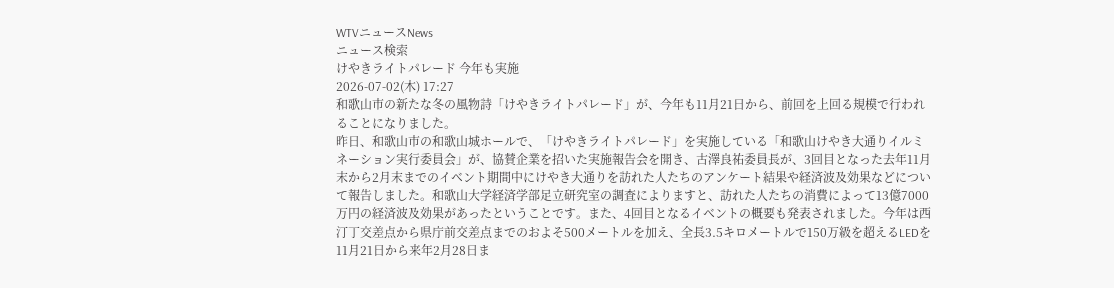WTVニュースNews
ニュース検索
けやきライトパレード 今年も実施
2026-07-02(木) 17:27
和歌山市の新たな冬の風物詩「けやきライトパレード」が、今年も11月21日から、前回を上回る規模で行われることになりました。
昨日、和歌山市の和歌山城ホールで、「けやきライトパレード」を実施している「和歌山けやき大通りイルミネーション実行委員会」が、協賛企業を招いた実施報告会を開き、古澤良祐委員長が、3回目となった去年11月末から2月末までのイベント期間中にけやき大通りを訪れた人たちのアンケート結果や経済波及効果などについて報告しました。和歌山大学経済学部足立研究室の調査によりますと、訪れた人たちの消費によって13億7000万円の経済波及効果があったということです。また、4回目となるイベントの概要も発表されました。今年は西汀丁交差点から県庁前交差点までのおよそ500メートルを加え、全長3.5キロメートルで150万級を超えるLEDを11月21日から来年2月28日ま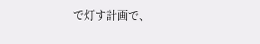で灯す計画で、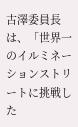古澤委員長は、「世界一のイルミネーションストリートに挑戦した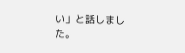い」と話しました。